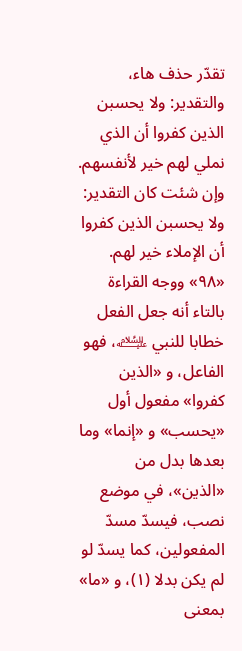تقدّر حذف هاء، والتقدير: ولا يحسبن الذين كفروا أن الذي نملي لهم خير لأنفسهم. وإن شئت كان التقدير: ولا يحسبن الذين كفروا أن الإملاء خير لهم.
«٩٨» ووجه القراءة بالتاء أنه جعل الفعل خطابا للنبي ﵇، فهو الفاعل، و «الذين كفروا» مفعول أول «يحسب» و «إنما» وما بعدها بدل من «الذين»، في موضع نصب، فيسدّ مسدّ المفعولين، كما يسدّ لو لم يكن بدلا (١)، و «ما» بمعنى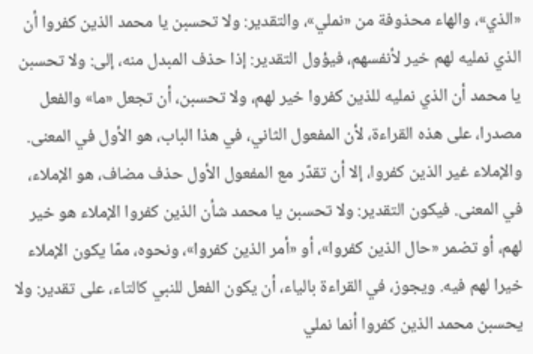«الذي»، والهاء محذوفة من «نملي»، والتقدير: ولا تحسبن يا محمد الذين كفروا أن الذي نمليه لهم خير لأنفسهم، فيؤول التقدير: إذا حذف المبدل منه، إلى: ولا تحسبن يا محمد أن الذي نمليه للذين كفروا خير لهم، ولا تحسبن، أن تجعل «ما» والفعل مصدرا، على هذه القراءة، لأن المفعول الثاني، في هذا الباب، هو الأول في المعنى.
والإملاء غير الذين كفروا، إلا أن تقدّر مع المفعول الأول حذف مضاف، هو الإملاء، في المعنى. فيكون التقدير: ولا تحسبن يا محمد شأن الذين كفروا الإملاء هو خير لهم، أو تضمر «حال الذين كفروا»، أو «أمر الذين كفروا»، ونحوه، ممّا يكون الإملاء خيرا لهم فيه. ويجوز، في القراءة بالياء، أن يكون الفعل للنبي كالتاء، على تقدير: ولا يحسبن محمد الذين كفروا أنما نملي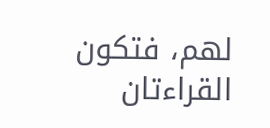لهم، فتكون القراءتان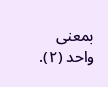بمعنى واحد (٢).